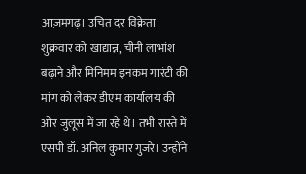आज़मगढ़। उचित दर विक्रेता शुक्रवार को खाद्यान्न, चीनी लाभांश बढ़ाने और मिनिमम इनकम गारंटी की मांग को लेकर डीएम कार्यालय की ओर जुलूस में जा रहे थे। तभी रास्ते में एसपी डॉ. अनिल कुमार गुजरे। उन्होंने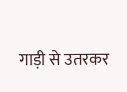गाड़ी से उतरकर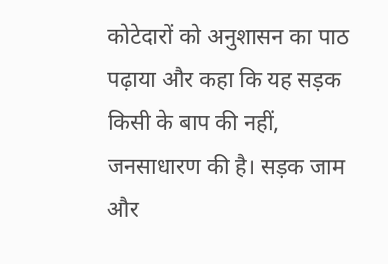कोटेदारों को अनुशासन का पाठ पढ़ाया और कहा कि यह सड़क किसी के बाप की नहीं, जनसाधारण की है। सड़क जाम और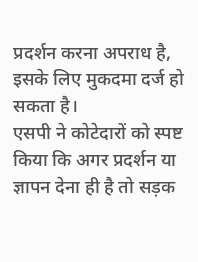प्रदर्शन करना अपराध है, इसके लिए मुकदमा दर्ज हो सकता है।
एसपी ने कोटेदारों को स्पष्ट किया कि अगर प्रदर्शन या ज्ञापन देना ही है तो सड़क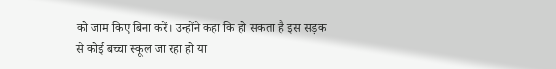को जाम किए बिना करें। उन्होंने कहा कि हो सकता है इस सड़क से कोई बच्चा स्कूल जा रहा हो या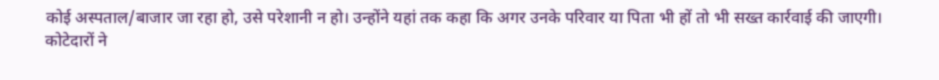कोई अस्पताल/बाजार जा रहा हो, उसे परेशानी न हो। उन्होंने यहां तक कहा कि अगर उनके परिवार या पिता भी हों तो भी सख्त कार्रवाई की जाएगी।
कोटेदारों ने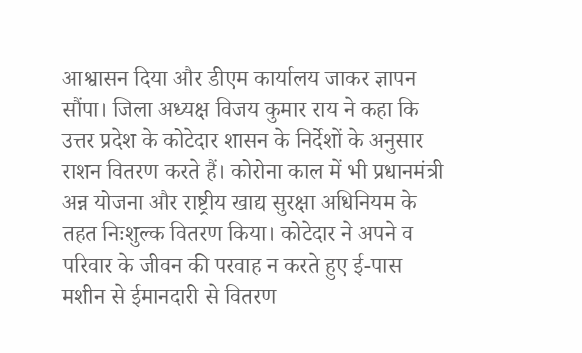आश्वासन दिया और डीएम कार्यालय जाकर ज्ञापन सौंपा। जिला अध्यक्ष विजय कुमार राय ने कहा कि उत्तर प्रदेश के कोटेदार शासन के निर्देशों के अनुसार राशन वितरण करते हैं। कोरोना काल में भी प्रधानमंत्री अन्न योजना और राष्ट्रीय खाद्य सुरक्षा अधिनियम के तहत निःशुल्क वितरण किया। कोटेदार ने अपने व परिवार के जीवन की परवाह न करते हुए ई-पास मशीन से ईमानदारी से वितरण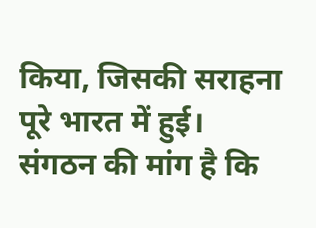किया, जिसकी सराहना पूरे भारत में हुई।
संगठन की मांग है कि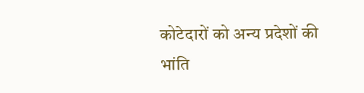कोटेदारों को अन्य प्रदेशों की भांति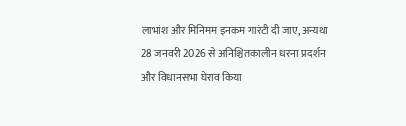लाभांश और मिनिमम इनकम गारंटी दी जाए, अन्यथा 28 जनवरी 2026 से अनिश्चितकालीन धरना प्रदर्शन और विधानसभा घेराव किया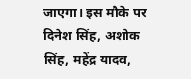जाएगा। इस मौके पर दिनेश सिंह, अशोक सिंह, महेंद्र यादव,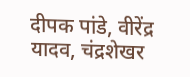दीपक पांडे, वीरेंद्र यादव, चंद्रशेखर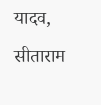यादव, सीताराम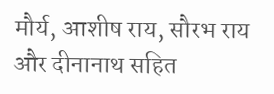मौर्य, आशीष राय, सौरभ राय और दीनानाथ सहित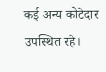कई अन्य कोटेदार उपस्थित रहे।